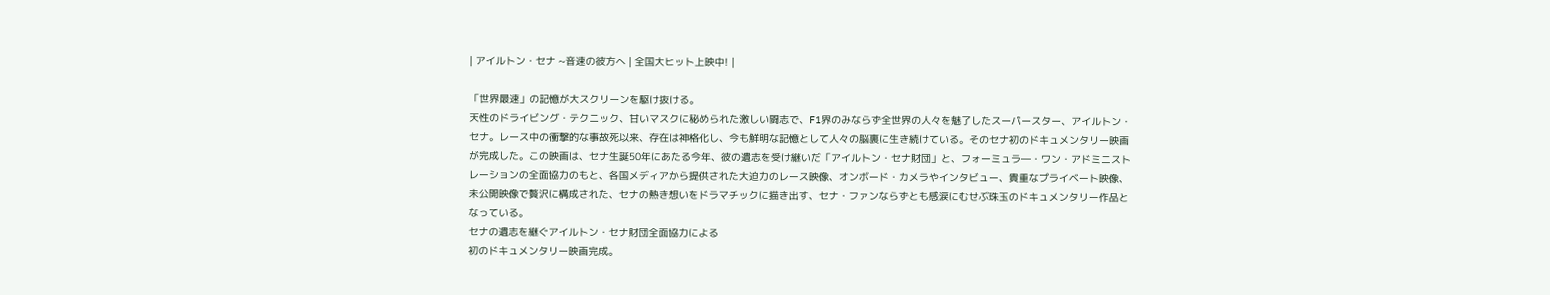| アイルトン・セナ ~音速の彼方へ | 全国大ヒット上映中! |

「世界最速」の記憶が大スクリーンを駆け抜ける。
天性のドライビング・テクニック、甘いマスクに秘められた激しい闘志で、F1界のみならず全世界の人々を魅了したスーパースター、アイルトン・セナ。レース中の衝撃的な事故死以来、存在は神格化し、今も鮮明な記憶として人々の脳裏に生き続けている。そのセナ初のドキュメンタリー映画 が完成した。この映画は、セナ生誕50年にあたる今年、彼の遺志を受け継いだ「アイルトン・セナ財団」と、フォーミュラ―・ワン・アドミニストレーションの全面協力のもと、各国メディアから提供された大迫力のレース映像、オンボード・カメラやインタビュー、貴重なプライベート映像、未公開映像で贅沢に構成された、セナの熱き想いをドラマチックに描き出す、セナ・ファンならずとも感涙にむせぶ珠玉のドキュメンタリー作品となっている。
セナの遺志を継ぐアイルトン・セナ財団全面協力による
初のドキュメンタリー映画完成。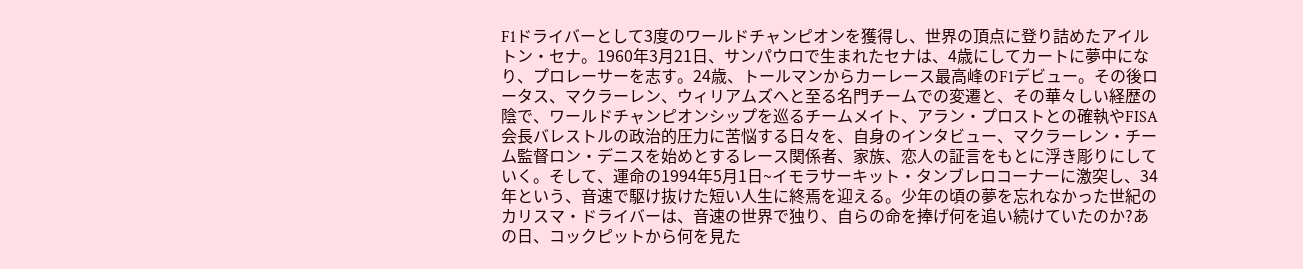F1ドライバーとして3度のワールドチャンピオンを獲得し、世界の頂点に登り詰めたアイルトン・セナ。1960年3月21日、サンパウロで生まれたセナは、4歳にしてカートに夢中になり、プロレーサーを志す。24歳、トールマンからカーレース最高峰のF1デビュー。その後ロータス、マクラーレン、ウィリアムズへと至る名門チームでの変遷と、その華々しい経歴の陰で、ワールドチャンピオンシップを巡るチームメイト、アラン・プロストとの確執やFISA会長バレストルの政治的圧力に苦悩する日々を、自身のインタビュー、マクラーレン・チーム監督ロン・デニスを始めとするレース関係者、家族、恋人の証言をもとに浮き彫りにしていく。そして、運命の1994年5月1日~イモラサーキット・タンブレロコーナーに激突し、34年という、音速で駆け抜けた短い人生に終焉を迎える。少年の頃の夢を忘れなかった世紀のカリスマ・ドライバーは、音速の世界で独り、自らの命を捧げ何を追い続けていたのか?あの日、コックピットから何を見た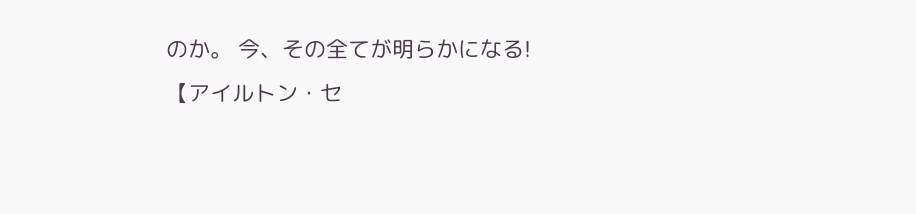のか。 今、その全てが明らかになる!
【アイルトン・セ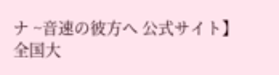ナ ~音速の彼方へ 公式サイト】
全国大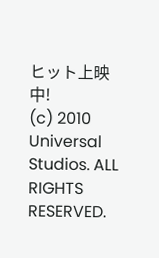ヒット上映中!
(c) 2010 Universal Studios. ALL RIGHTS RESERVED.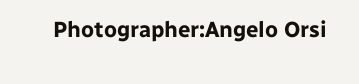Photographer:Angelo Orsi